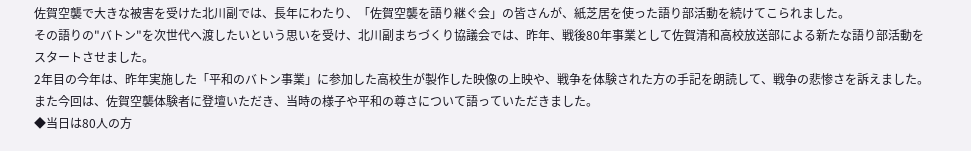佐賀空襲で大きな被害を受けた北川副では、長年にわたり、「佐賀空襲を語り継ぐ会」の皆さんが、紙芝居を使った語り部活動を続けてこられました。
その語りの"バトン"を次世代へ渡したいという思いを受け、北川副まちづくり協議会では、昨年、戦後80年事業として佐賀清和高校放送部による新たな語り部活動をスタートさせました。
2年目の今年は、昨年実施した「平和のバトン事業」に参加した高校生が製作した映像の上映や、戦争を体験された方の手記を朗読して、戦争の悲惨さを訴えました。
また今回は、佐賀空襲体験者に登壇いただき、当時の様子や平和の尊さについて語っていただきました。
◆当日は80人の方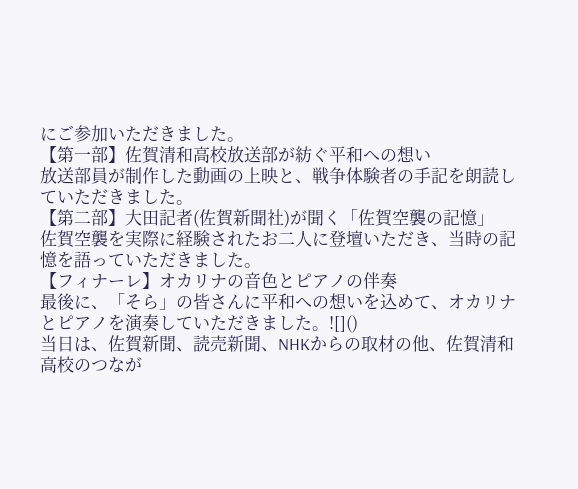にご参加いただきました。
【第一部】佐賀清和高校放送部が紡ぐ平和への想い
放送部員が制作した動画の上映と、戦争体験者の手記を朗読していただきました。
【第二部】大田記者(佐賀新聞社)が聞く「佐賀空襲の記憶」
佐賀空襲を実際に経験されたお二人に登壇いただき、当時の記憶を語っていただきました。
【フィナーレ】オカリナの音色とピアノの伴奏
最後に、「そら」の皆さんに平和への想いを込めて、オカリナとピアノを演奏していただきました。![]()
当日は、佐賀新聞、読売新聞、NHKからの取材の他、佐賀清和高校のつなが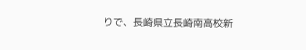りで、長崎県立長崎南高校新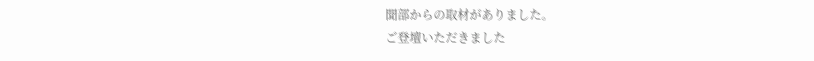聞部からの取材がありました。
ご登壇いただきました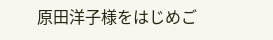原田洋子様をはじめご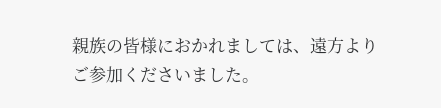親族の皆様におかれましては、遠方よりご参加くださいました。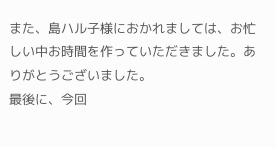また、島ハル子様におかれましては、お忙しい中お時間を作っていただきました。ありがとうございました。
最後に、今回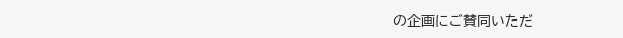の企画にご賛同いただ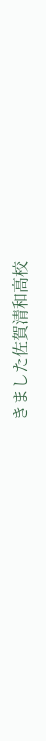きました佐賀清和高校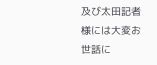及び太田記者様には大変お世話に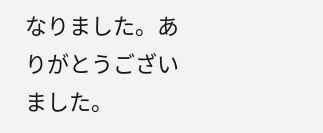なりました。ありがとうございました。